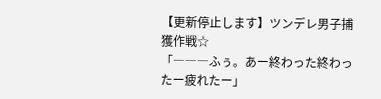【更新停止します】ツンデレ男子捕獲作戦☆
「―――ふぅ。あー終わった終わったー疲れたー」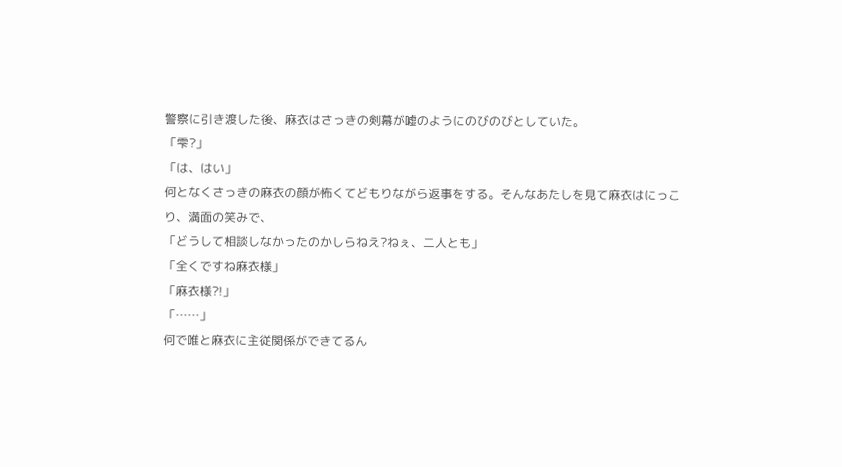警察に引き渡した後、麻衣はさっきの剣幕が嘘のようにのびのびとしていた。
「雫?」
「は、はい」
何となくさっきの麻衣の顔が怖くてどもりながら返事をする。そんなあたしを見て麻衣はにっこり、満面の笑みで、
「どうして相談しなかったのかしらねえ?ねぇ、二人とも」
「全くですね麻衣様」
「麻衣様?!」
「……」
何で唯と麻衣に主従関係ができてるん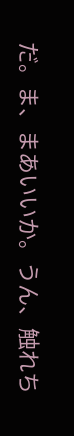だ。ま、まあいいか。うん、触れち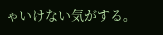ゃいけない気がする。